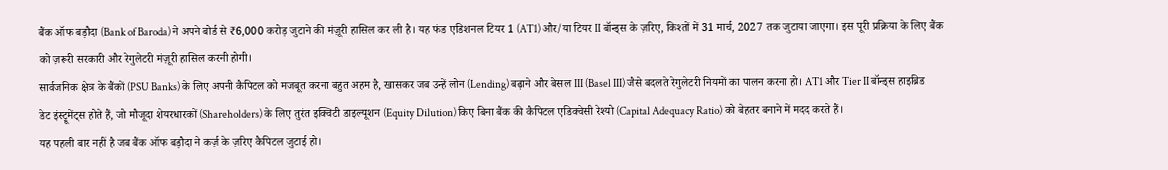बैंक ऑफ बड़ौदा (Bank of Baroda) ने अपने बोर्ड से ₹6,000 करोड़ जुटाने की मंज़ूरी हासिल कर ली है। यह फंड एडिशनल टियर 1 (AT1) और/या टियर II बॉन्ड्स के ज़रिए, किश्तों में 31 मार्च, 2027 तक जुटाया जाएगा। इस पूरी प्रक्रिया के लिए बैंक को ज़रूरी सरकारी और रेगुलेटरी मंज़ूरी हासिल करनी होगी।
सार्वजनिक क्षेत्र के बैंकों (PSU Banks) के लिए अपनी कैपिटल को मजबूत करना बहुत अहम है, खासकर जब उन्हें लोन (Lending) बढ़ाने और बेसल III (Basel III) जैसे बदलते रेगुलेटरी नियमों का पालन करना हो। AT1 और Tier II बॉन्ड्स हाइब्रिड डेट इंस्ट्रूमेंट्स होते हैं, जो मौजूदा शेयरधारकों (Shareholders) के लिए तुरंत इक्विटी डाइल्यूशन (Equity Dilution) किए बिना बैंक की कैपिटल एडिक्वेसी रेश्यो (Capital Adequacy Ratio) को बेहतर बनाने में मदद करते हैं।
यह पहली बार नहीं है जब बैंक ऑफ बड़ौदा ने कर्ज़ के ज़रिए कैपिटल जुटाई हो।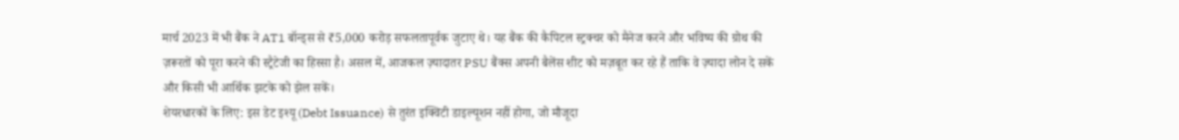मार्च 2023 में भी बैंक ने AT1 बॉन्ड्स से ₹5,000 करोड़ सफलतापूर्वक जुटाए थे। यह बैंक की कैपिटल स्ट्रक्चर को मैनेज करने और भविष्य की ग्रोथ की ज़रूरतों को पूरा करने की स्ट्रैटेजी का हिस्सा है। असल में, आजकल ज़्यादातर PSU बैंक्स अपनी बैलेंस शीट को मज़बूत कर रहे हैं ताकि वे ज़्यादा लोन दे सकें और किसी भी आर्थिक झटके को झेल सकें।
शेयरधारकों के लिए: इस डेट इश्यू (Debt Issuance) से तुरंत इक्विटी डाइल्यूशन नहीं होगा, जो मौजूदा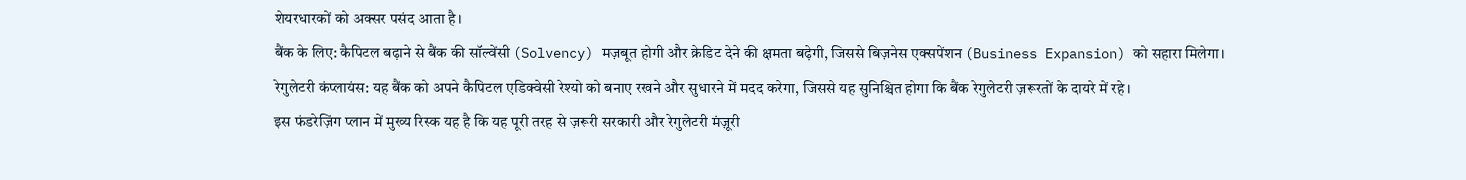शेयरधारकों को अक्सर पसंद आता है।
बैंक के लिए: कैपिटल बढ़ाने से बैंक की सॉल्वेंसी (Solvency) मज़बूत होगी और क्रेडिट देने की क्षमता बढ़ेगी, जिससे बिज़नेस एक्सपेंशन (Business Expansion) को सहारा मिलेगा।
रेगुलेटरी कंप्लायंस: यह बैंक को अपने कैपिटल एडिक्वेसी रेश्यो को बनाए रखने और सुधारने में मदद करेगा, जिससे यह सुनिश्चित होगा कि बैंक रेगुलेटरी ज़रूरतों के दायरे में रहे।
इस फंडरेज़िंग प्लान में मुख्य रिस्क यह है कि यह पूरी तरह से ज़रूरी सरकारी और रेगुलेटरी मंज़ूरी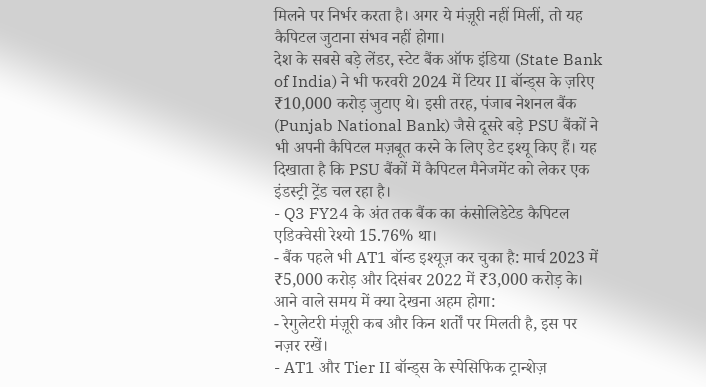मिलने पर निर्भर करता है। अगर ये मंज़ूरी नहीं मिलीं, तो यह कैपिटल जुटाना संभव नहीं होगा।
देश के सबसे बड़े लेंडर, स्टेट बैंक ऑफ इंडिया (State Bank of India) ने भी फरवरी 2024 में टियर II बॉन्ड्स के ज़रिए ₹10,000 करोड़ जुटाए थे। इसी तरह, पंजाब नेशनल बैंक (Punjab National Bank) जैसे दूसरे बड़े PSU बैंकों ने भी अपनी कैपिटल मज़बूत करने के लिए डेट इश्यू किए हैं। यह दिखाता है कि PSU बैंकों में कैपिटल मैनेजमेंट को लेकर एक इंडस्ट्री ट्रेंड चल रहा है।
- Q3 FY24 के अंत तक बैंक का कंसोलिडेटेड कैपिटल एडिक्वेसी रेश्यो 15.76% था।
- बैंक पहले भी AT1 बॉन्ड इश्यूज़ कर चुका है: मार्च 2023 में ₹5,000 करोड़ और दिसंबर 2022 में ₹3,000 करोड़ के।
आने वाले समय में क्या देखना अहम होगा:
- रेगुलेटरी मंज़ूरी कब और किन शर्तों पर मिलती है, इस पर नज़र रखें।
- AT1 और Tier II बॉन्ड्स के स्पेसिफिक ट्रान्शेज़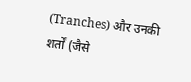(Tranches) और उनकी शर्तों (जैसे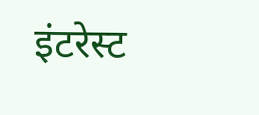इंटरेस्ट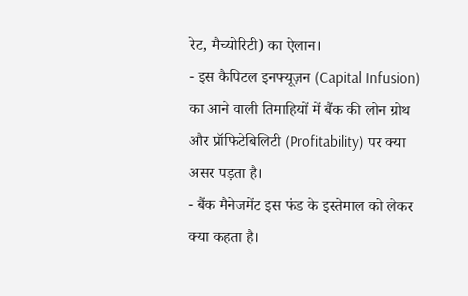रेट, मैच्योरिटी) का ऐलान।
- इस कैपिटल इनफ्यूज़न (Capital Infusion) का आने वाली तिमाहियों में बैंक की लोन ग्रोथ और प्रॉफिटेबिलिटी (Profitability) पर क्या असर पड़ता है।
- बैंक मैनेजमेंट इस फंड के इस्तेमाल को लेकर क्या कहता है।